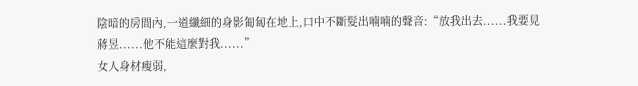陰暗的房間內,一道纖細的身影匍匐在地上,口中不斷髮出喃喃的聲音:“放我出去......我要見蔣昱......他不能這麼對我......”
女人身材瘦弱,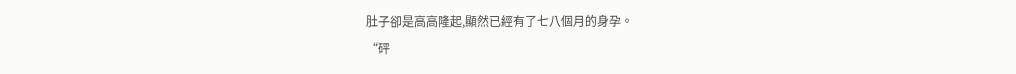肚子卻是高高隆起,顯然已經有了七八個月的身孕。
“砰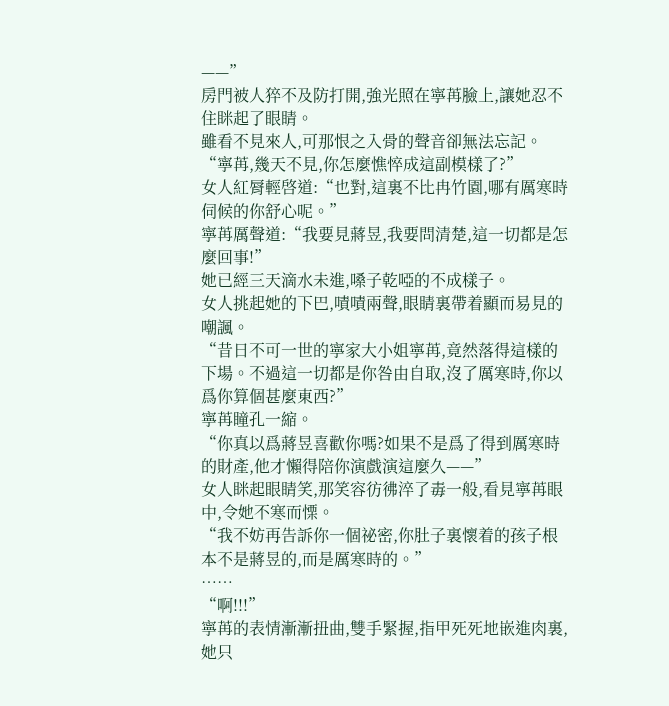——”
房門被人猝不及防打開,強光照在寧苒臉上,讓她忍不住眯起了眼睛。
雖看不見來人,可那恨之入骨的聲音卻無法忘記。
“寧苒,幾天不見,你怎麼憔悴成這副模樣了?”
女人紅脣輕啓道:“也對,這裏不比冉竹園,哪有厲寒時伺候的你舒心呢。”
寧苒厲聲道:“我要見蔣昱,我要問清楚,這一切都是怎麼回事!”
她已經三天滴水未進,嗓子乾啞的不成樣子。
女人挑起她的下巴,嘖嘖兩聲,眼睛裏帶着顯而易見的嘲諷。
“昔日不可一世的寧家大小姐寧苒,竟然落得這樣的下場。不過這一切都是你咎由自取,沒了厲寒時,你以爲你算個甚麼東西?”
寧苒瞳孔一縮。
“你真以爲蔣昱喜歡你嗎?如果不是爲了得到厲寒時的財產,他才懶得陪你演戲演這麼久——”
女人眯起眼睛笑,那笑容彷彿淬了毒一般,看見寧苒眼中,令她不寒而慄。
“我不妨再告訴你一個祕密,你肚子裏懷着的孩子根本不是蔣昱的,而是厲寒時的。”
……
“啊!!!”
寧苒的表情漸漸扭曲,雙手緊握,指甲死死地嵌進肉裏,她只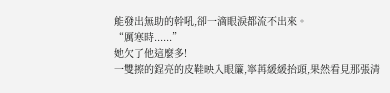能發出無助的幹吼,卻一滴眼淚都流不出來。
“厲寒時......”
她欠了他這麼多!
一雙擦的鋥亮的皮鞋映入眼簾,寧苒緩緩抬頭,果然看見那張清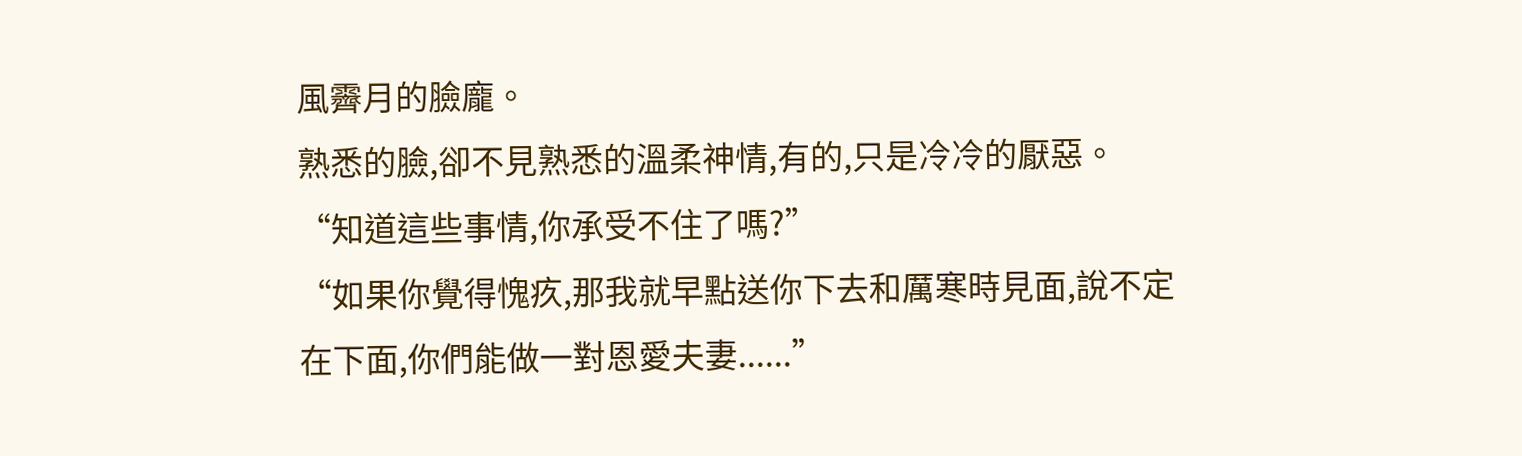風霽月的臉龐。
熟悉的臉,卻不見熟悉的溫柔神情,有的,只是冷冷的厭惡。
“知道這些事情,你承受不住了嗎?”
“如果你覺得愧疚,那我就早點送你下去和厲寒時見面,說不定在下面,你們能做一對恩愛夫妻......”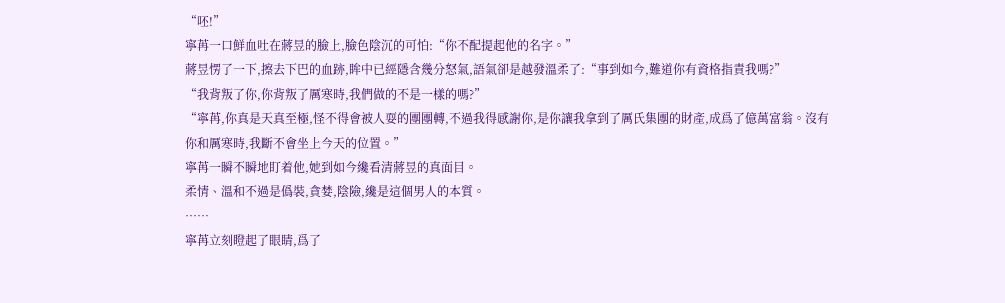“呸!”
寧苒一口鮮血吐在蔣昱的臉上,臉色陰沉的可怕:“你不配提起他的名字。”
蔣昱愣了一下,擦去下巴的血跡,眸中已經隱含幾分怒氣,語氣卻是越發溫柔了:“事到如今,難道你有資格指責我嗎?”
“我背叛了你,你背叛了厲寒時,我們做的不是一樣的嗎?”
“寧苒,你真是天真至極,怪不得會被人耍的團團轉,不過我得感謝你,是你讓我拿到了厲氏集團的財產,成爲了億萬富翁。沒有你和厲寒時,我斷不會坐上今天的位置。”
寧苒一瞬不瞬地盯着他,她到如今纔看清蔣昱的真面目。
柔情、溫和不過是僞裝,貪婪,陰險,纔是這個男人的本質。
……
寧苒立刻瞪起了眼睛,爲了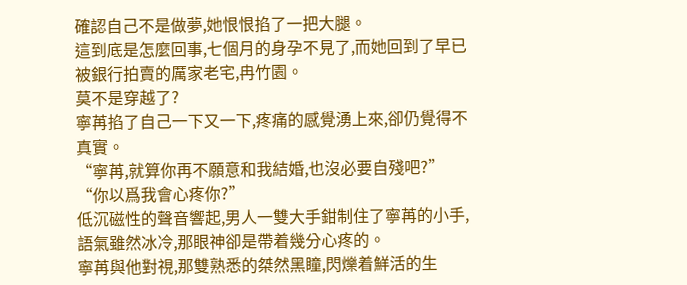確認自己不是做夢,她恨恨掐了一把大腿。
這到底是怎麼回事,七個月的身孕不見了,而她回到了早已被銀行拍賣的厲家老宅,冉竹園。
莫不是穿越了?
寧苒掐了自己一下又一下,疼痛的感覺湧上來,卻仍覺得不真實。
“寧苒,就算你再不願意和我結婚,也沒必要自殘吧?”
“你以爲我會心疼你?”
低沉磁性的聲音響起,男人一雙大手鉗制住了寧苒的小手,語氣雖然冰冷,那眼神卻是帶着幾分心疼的。
寧苒與他對視,那雙熟悉的桀然黑瞳,閃爍着鮮活的生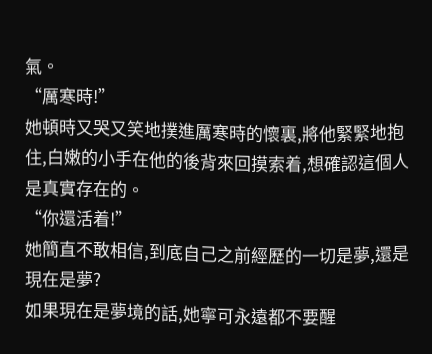氣。
“厲寒時!”
她頓時又哭又笑地撲進厲寒時的懷裏,將他緊緊地抱住,白嫩的小手在他的後背來回摸索着,想確認這個人是真實存在的。
“你還活着!”
她簡直不敢相信,到底自己之前經歷的一切是夢,還是現在是夢?
如果現在是夢境的話,她寧可永遠都不要醒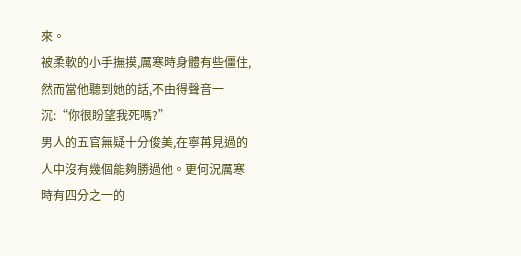來。
被柔軟的小手撫摸,厲寒時身體有些僵住,然而當他聽到她的話,不由得聲音一沉:“你很盼望我死嗎?”
男人的五官無疑十分俊美,在寧苒見過的人中沒有幾個能夠勝過他。更何況厲寒時有四分之一的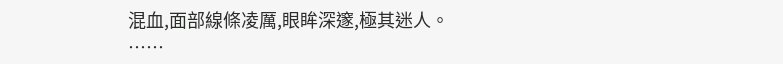混血,面部線條凌厲,眼眸深邃,極其迷人。
……